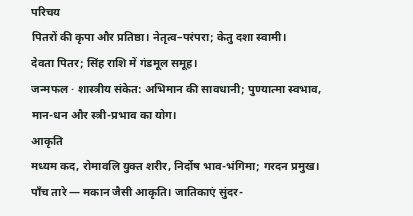परिचय
पितरों की कृपा और प्रतिष्ठा। नेतृत्व–परंपरा; केतु दशा स्वामी।
देवता पितर; सिंह राशि में गंडमूल समूह।
जन्मफल · शास्त्रीय संकेत: अभिमान की सावधानी; पुण्यात्मा स्वभाव, मान-धन और स्त्री-प्रभाव का योग।
आकृति
मध्यम कद, रोमावलि युक्त शरीर, निर्दोष भाव-भंगिमा; गरदन प्रमुख। पाँच तारे — मकान जैसी आकृति। जातिकाएं सुंदर-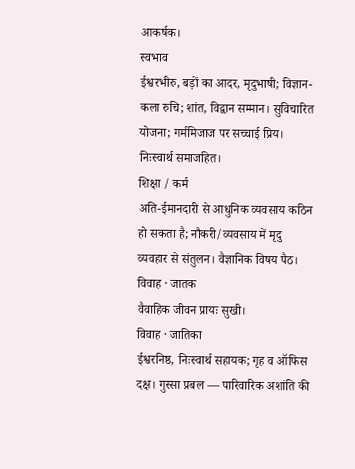आकर्षक।
स्वभाव
ईश्वरभीरु, बड़ों का आदर, मृदुभाषी; विज्ञान-कला रुचि; शांत, विद्वान सम्मान। सुविचारित योजना; गर्ममिजाज पर सच्चाई प्रिय। निःस्वार्थ समाजहित।
शिक्षा / कर्म
अति-ईमानदारी से आधुनिक व्यवसाय कठिन हो सकता है; नौकरी/व्यवसाय में मृदु व्यवहार से संतुलन। वैज्ञानिक विषय पैठ।
विवाह · जातक
वैवाहिक जीवन प्रायः सुखी।
विवाह · जातिका
ईश्वरनिष्ठ, निःस्वार्थ सहायक; गृह व ऑफिस दक्ष। गुस्सा प्रबल — पारिवारिक अशांति की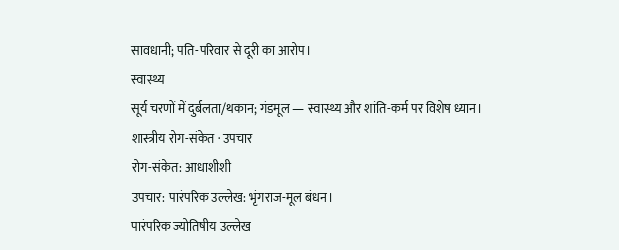सावधानी; पति-परिवार से दूरी का आरोप।
स्वास्थ्य
सूर्य चरणों में दुर्बलता/थकान; गंडमूल — स्वास्थ्य और शांति-कर्म पर विशेष ध्यान।
शास्त्रीय रोग-संकेत · उपचार
रोग-संकेत: आधाशीशी
उपचार: पारंपरिक उल्लेख: भृंगराज-मूल बंधन।
पारंपरिक ज्योतिषीय उल्लेख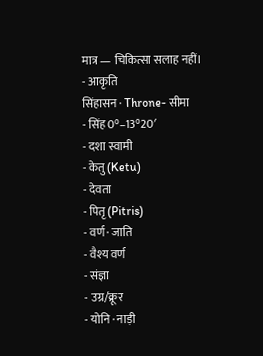मात्र — चिकित्सा सलाह नहीं।
- आकृति
सिंहासन · Throne- सीमा
- सिंह 0°–13°20′
- दशा स्वामी
- केतु (Ketu)
- देवता
- पितृ (Pitris)
- वर्ण · जाति
- वैश्य वर्ण
- संज्ञा
- उग्र/क्रूर
- योनि · नाड़ी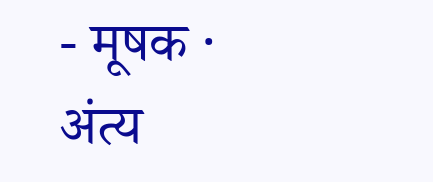- मूषक · अंत्य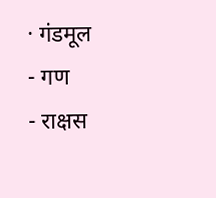· गंडमूल
- गण
- राक्षस